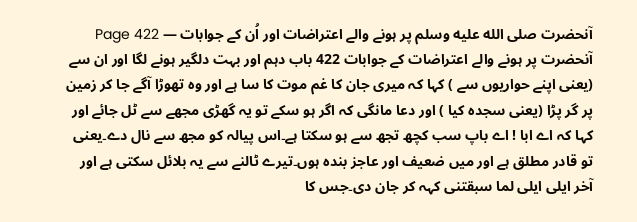آنحضرت صلى الله عليه وسلم پر ہونے والے اعتراضات اور اُن کے جوابات — Page 422
آنحضرت پر ہونے والے اعتراضات کے جوابات 422 باب دہم اور بہت دلگیر ہونے لگا اور ان سے (یعنی اپنے حواریوں سے ) کہا کہ میری جان کا غم موت کا سا ہے اور وہ تھوڑا آگے جا کر زمین پر گر پڑا (یعنی سجدہ کیا ) اور دعا مانگی کہ اگر ہو سکے تو یہ گھڑی مجھے سے ٹل جائے اور کہا کہ اے ابا ! اے باپ سب کچھ تجھ سے ہو سکتا ہے۔اس پیالہ کو مجھ سے نال دے۔یعنی تو قادر مطلق ہے اور میں ضعیف اور عاجز بندہ ہوں۔تیرے ٹالنے سے یہ بلائل سکتی ہے اور آخر ایلی ایلی لما سبقتنی کہہ کر جان دی۔جس کا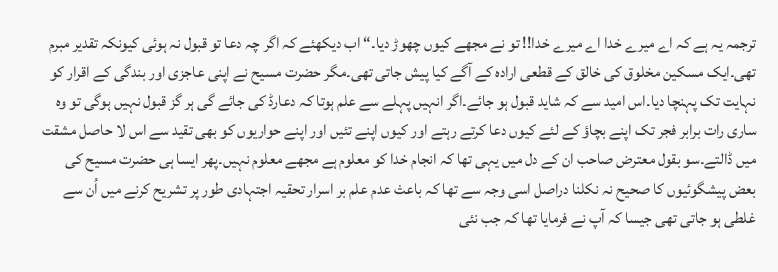ترجمہ یہ ہے کہ اے میرے خدا اے میرے خدا!! تو نے مجھے کیوں چھوڑ دیا۔“ اب دیکھئے کہ اگر چہ دعا تو قبول نہ ہوئی کیونکہ تقدیر مبرم تھی۔ایک مسکین مخلوق کی خالق کے قطعی ارادہ کے آگے کیا پیش جاتی تھی۔مگر حضرت مسیح نے اپنی عاجزی اور بندگی کے اقرار کو نہایت تک پہنچا دیا۔اس امید سے کہ شاید قبول ہو جائے۔اگر انہیں پہلے سے علم ہوتا کہ دعارڈ کی جائے گی ہر گز قبول نہیں ہوگی تو وہ ساری رات برابر فجر تک اپنے بچاؤ کے لئے کیوں دعا کرتے رہتے اور کیوں اپنے تئیں اور اپنے حواریوں کو بھی تقید سے اس لا حاصل مشقت میں ڈالتے۔سو بقول معترض صاحب ان کے دل میں یہی تھا کہ انجام خدا کو معلوم ہے مجھے معلوم نہیں۔پھر ایسا ہی حضرت مسیح کی بعض پیشگوئیوں کا صحیح نہ نکلنا دراصل اسی وجہ سے تھا کہ باعث عدم علم بر اسرار تحقیہ اجتہادی طور پر تشریح کرنے میں اُن سے غلطی ہو جاتی تھی جیسا کہ آپ نے فرمایا تھا کہ جب نئی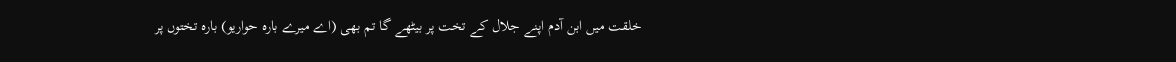خلقت میں ابن آدم اپنے جلال کے تخت پر بیٹھے گا تم بھی (اے میرے بارہ حواریو) بارہ تختوں پر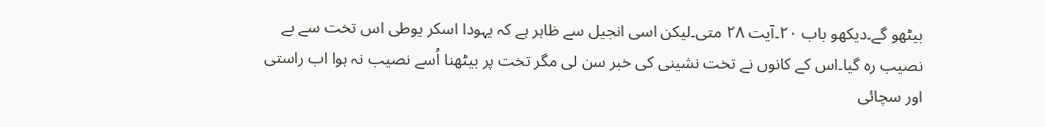بیٹھو گے۔دیکھو باب ۲۰۔آیت ۲۸ متی۔لیکن اسی انجیل سے ظاہر ہے کہ یہودا اسکر یوطی اس تخت سے بے نصیب رہ گیا۔اس کے کانوں نے تخت نشینی کی خبر سن لی مگر تخت پر بیٹھنا اُسے نصیب نہ ہوا اب راستی اور سچائی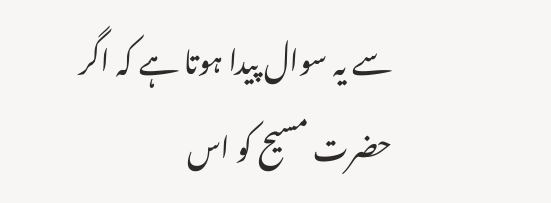سے یہ سوال پیدا ہوتا ہے کہ اگر حضرت مسیح کو اس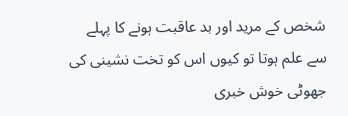شخص کے مرید اور بد عاقبت ہونے کا پہلے سے علم ہوتا تو کیوں اس کو تخت نشینی کی جھوٹی خوش خبری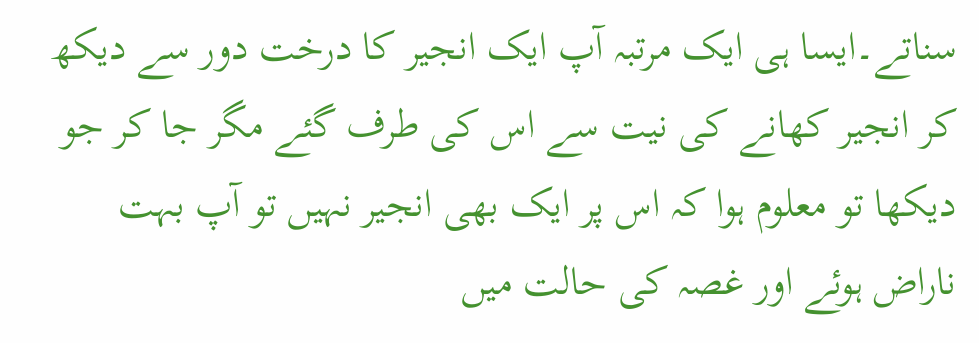سناتے۔ایسا ہی ایک مرتبہ آپ ایک انجیر کا درخت دور سے دیکھ کر انجیر کھانے کی نیت سے اس کی طرف گئے مگر جا کر جو دیکھا تو معلوم ہوا کہ اس پر ایک بھی انجیر نہیں تو آپ بہت ناراض ہوئے اور غصہ کی حالت میں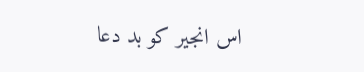اس انجیر کو بد دعا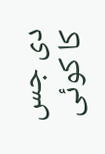دی جس کا کوئی